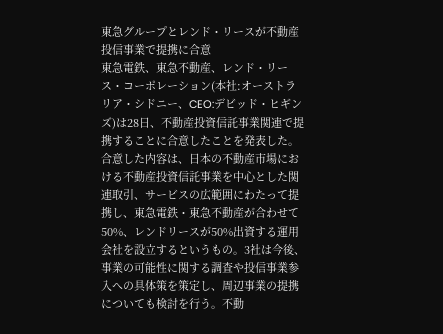東急グループとレンド・リースが不動産投信事業で提携に合意
東急電鉄、東急不動産、レンド・リース・コーポレーション(本社:オーストラリア・シドニー、CEO:デビッド・ヒギンズ)は28日、不動産投資信託事業関連で提携することに合意したことを発表した。
合意した内容は、日本の不動産市場における不動産投資信託事業を中心とした関連取引、サービスの広範囲にわたって提携し、東急電鉄・東急不動産が合わせて50%、レンドリースが50%出資する運用会社を設立するというもの。3社は今後、事業の可能性に関する調査や投信事業参入への具体策を策定し、周辺事業の提携についても検討を行う。不動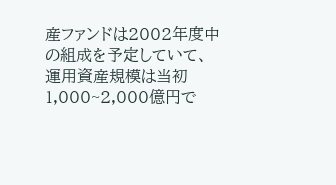産ファンドは2002年度中の組成を予定していて、運用資産規模は当初1,000~2,000億円で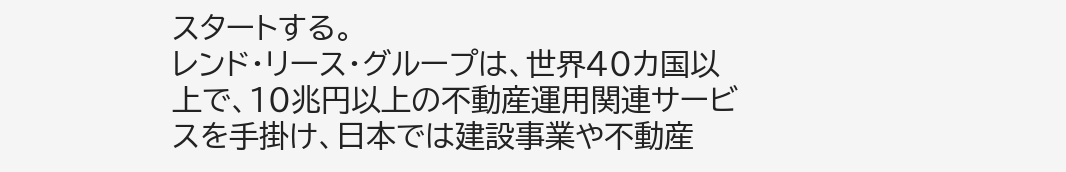スタートする。
レンド・リース・グループは、世界40カ国以上で、10兆円以上の不動産運用関連サービスを手掛け、日本では建設事業や不動産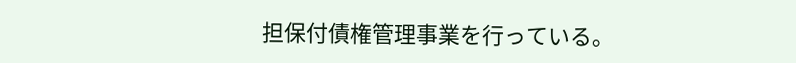担保付債権管理事業を行っている。